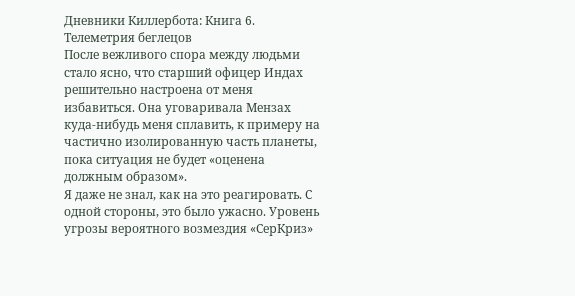Дневники Киллербота: Книга 6. Телеметрия беглецов
После вежливого спора между людьми стало ясно, что старший офицер Индах решительно настроена от меня избавиться. Она уговаривала Мензах куда‑нибудь меня сплавить, к примеру на частично изолированную часть планеты, пока ситуация не будет «оценена должным образом».
Я даже не знал, как на это реагировать. С одной стороны, это было ужасно. Уровень угрозы вероятного возмездия «СерКриз»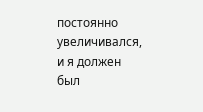постоянно увеличивался, и я должен был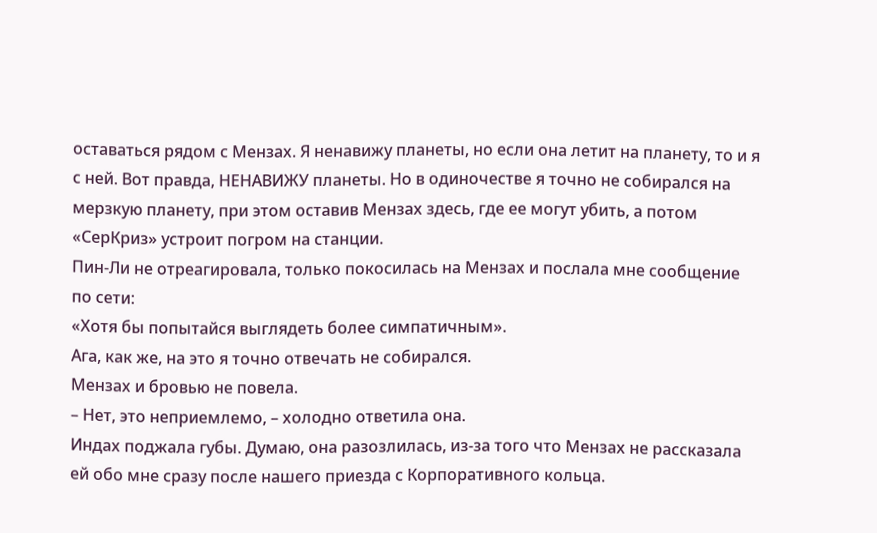оставаться рядом с Мензах. Я ненавижу планеты, но если она летит на планету, то и я с ней. Вот правда, НЕНАВИЖУ планеты. Но в одиночестве я точно не собирался на мерзкую планету, при этом оставив Мензах здесь, где ее могут убить, а потом «СерКриз» устроит погром на станции.
Пин‑Ли не отреагировала, только покосилась на Мензах и послала мне сообщение по сети:
«Хотя бы попытайся выглядеть более симпатичным».
Ага, как же, на это я точно отвечать не собирался.
Мензах и бровью не повела.
– Нет, это неприемлемо, – холодно ответила она.
Индах поджала губы. Думаю, она разозлилась, из‑за того что Мензах не рассказала ей обо мне сразу после нашего приезда с Корпоративного кольца.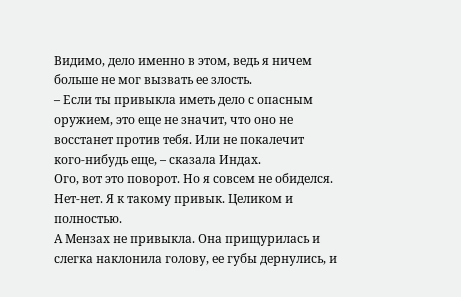Видимо, дело именно в этом, ведь я ничем больше не мог вызвать ее злость.
– Если ты привыкла иметь дело с опасным оружием, это еще не значит, что оно не восстанет против тебя. Или не покалечит кого‑нибудь еще, – сказала Индах.
Ого, вот это поворот. Но я совсем не обиделся. Нет‑нет. Я к такому привык. Целиком и полностью.
А Мензах не привыкла. Она прищурилась и слегка наклонила голову, ее губы дернулись, и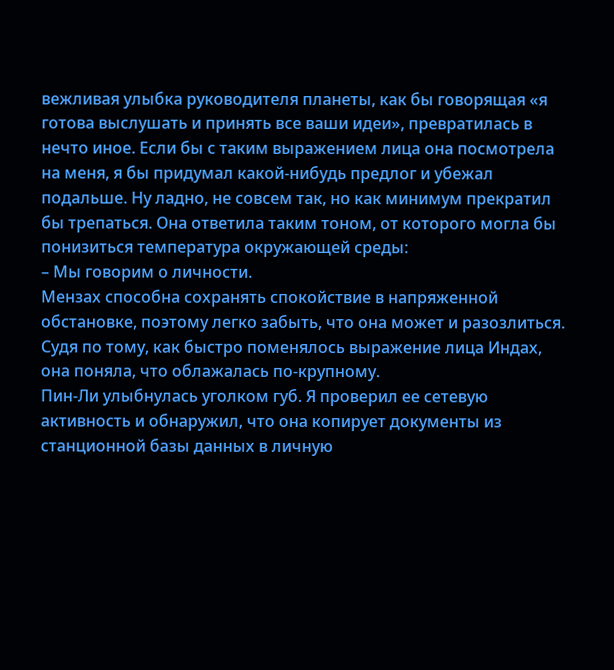вежливая улыбка руководителя планеты, как бы говорящая «я готова выслушать и принять все ваши идеи», превратилась в нечто иное. Если бы с таким выражением лица она посмотрела на меня, я бы придумал какой‑нибудь предлог и убежал подальше. Ну ладно, не совсем так, но как минимум прекратил бы трепаться. Она ответила таким тоном, от которого могла бы понизиться температура окружающей среды:
– Мы говорим о личности.
Мензах способна сохранять спокойствие в напряженной обстановке, поэтому легко забыть, что она может и разозлиться. Судя по тому, как быстро поменялось выражение лица Индах, она поняла, что облажалась по‑крупному.
Пин‑Ли улыбнулась уголком губ. Я проверил ее сетевую активность и обнаружил, что она копирует документы из станционной базы данных в личную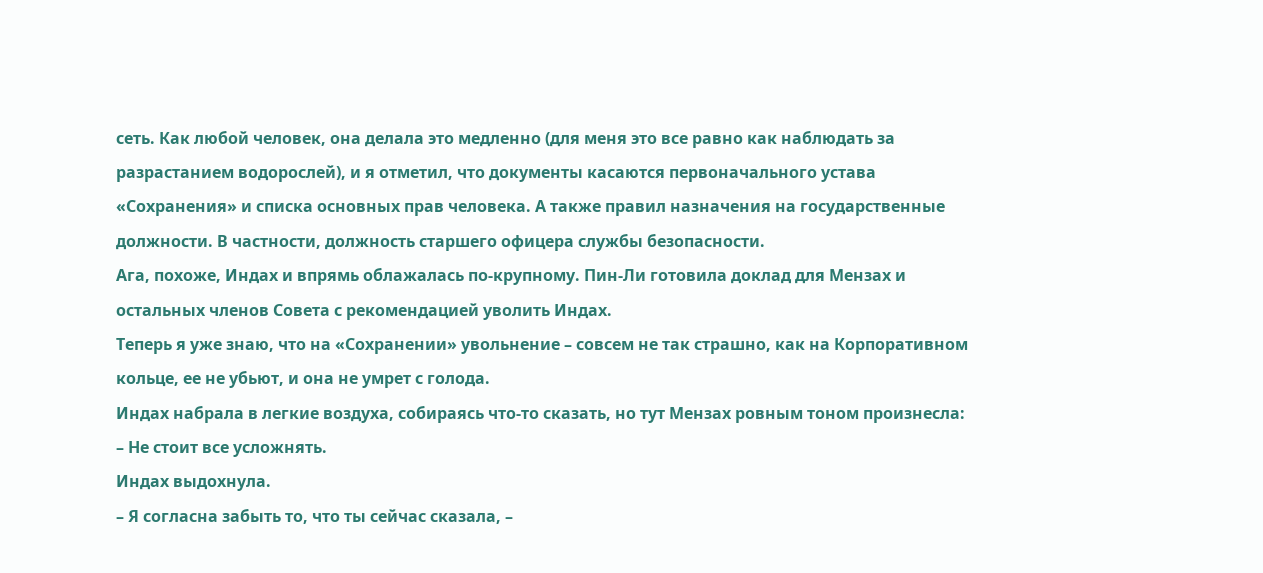сеть. Как любой человек, она делала это медленно (для меня это все равно как наблюдать за разрастанием водорослей), и я отметил, что документы касаются первоначального устава «Сохранения» и списка основных прав человека. А также правил назначения на государственные должности. В частности, должность старшего офицера службы безопасности.
Ага, похоже, Индах и впрямь облажалась по‑крупному. Пин‑Ли готовила доклад для Мензах и остальных членов Совета с рекомендацией уволить Индах.
Теперь я уже знаю, что на «Сохранении» увольнение – совсем не так страшно, как на Корпоративном кольце, ее не убьют, и она не умрет с голода.
Индах набрала в легкие воздуха, собираясь что‑то сказать, но тут Мензах ровным тоном произнесла:
– Не стоит все усложнять.
Индах выдохнула.
– Я согласна забыть то, что ты сейчас сказала, –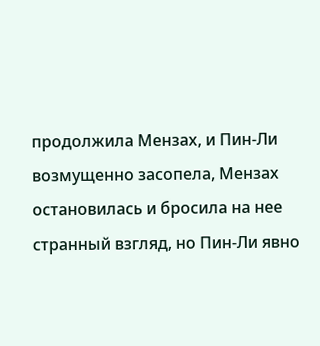продолжила Мензах, и Пин‑Ли возмущенно засопела, Мензах остановилась и бросила на нее странный взгляд, но Пин‑Ли явно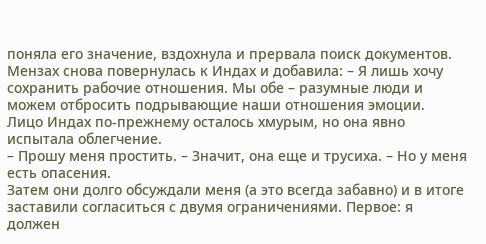поняла его значение, вздохнула и прервала поиск документов. Мензах снова повернулась к Индах и добавила: – Я лишь хочу сохранить рабочие отношения. Мы обе – разумные люди и можем отбросить подрывающие наши отношения эмоции.
Лицо Индах по‑прежнему осталось хмурым, но она явно испытала облегчение.
– Прошу меня простить. – Значит, она еще и трусиха. – Но у меня есть опасения.
Затем они долго обсуждали меня (а это всегда забавно) и в итоге заставили согласиться с двумя ограничениями. Первое: я должен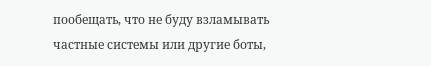пообещать, что не буду взламывать частные системы или другие боты,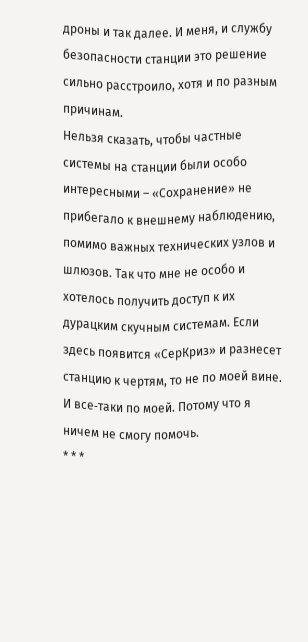дроны и так далее. И меня, и службу безопасности станции это решение сильно расстроило, хотя и по разным причинам.
Нельзя сказать, чтобы частные системы на станции были особо интересными – «Сохранение» не прибегало к внешнему наблюдению, помимо важных технических узлов и шлюзов. Так что мне не особо и хотелось получить доступ к их дурацким скучным системам. Если здесь появится «СерКриз» и разнесет станцию к чертям, то не по моей вине.
И все‑таки по моей. Потому что я ничем не смогу помочь.
* * *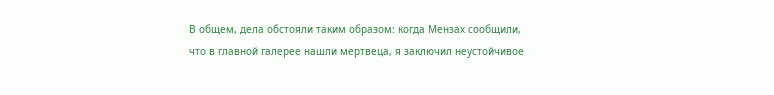В общем, дела обстояли таким образом: когда Мензах сообщили, что в главной галерее нашли мертвеца, я заключил неустойчивое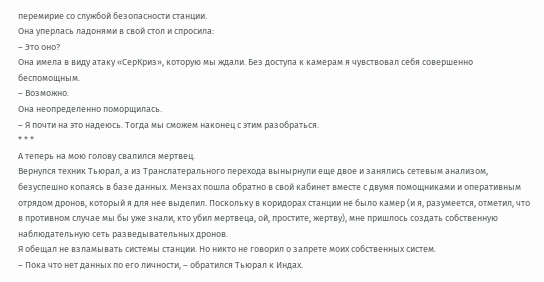перемирие со службой безопасности станции.
Она уперлась ладонями в свой стол и спросила:
– Это оно?
Она имела в виду атаку «СерКриз», которую мы ждали. Без доступа к камерам я чувствовал себя совершенно беспомощным.
– Возможно.
Она неопределенно поморщилась.
– Я почти на это надеюсь. Тогда мы сможем наконец с этим разобраться.
* * *
А теперь на мою голову свалился мертвец.
Вернулся техник Тьюрал, а из Транслатерального перехода вынырнули еще двое и занялись сетевым анализом, безуспешно копаясь в базе данных. Мензах пошла обратно в свой кабинет вместе с двумя помощниками и оперативным отрядом дронов, который я для нее выделил. Поскольку в коридорах станции не было камер (и я, разумеется, отметил, что в противном случае мы бы уже знали, кто убил мертвеца, ой, простите, жертву), мне пришлось создать собственную наблюдательную сеть разведывательных дронов.
Я обещал не взламывать системы станции. Но никто не говорил о запрете моих собственных систем.
– Пока что нет данных по его личности, – обратился Тьюрал к Индах.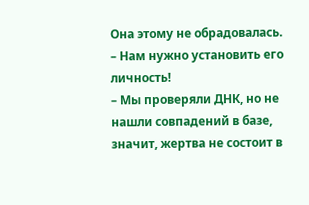Она этому не обрадовалась.
– Нам нужно установить его личность!
– Мы проверяли ДНК, но не нашли совпадений в базе, значит, жертва не состоит в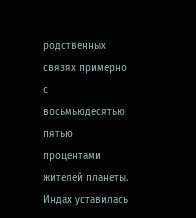родственных связях примерно с восьмьюдесятью пятью процентами жителей планеты.
Индах уставилась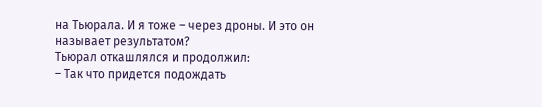на Тьюрала. И я тоже – через дроны. И это он называет результатом?
Тьюрал откашлялся и продолжил:
– Так что придется подождать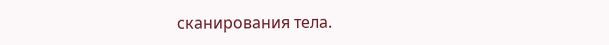сканирования тела.